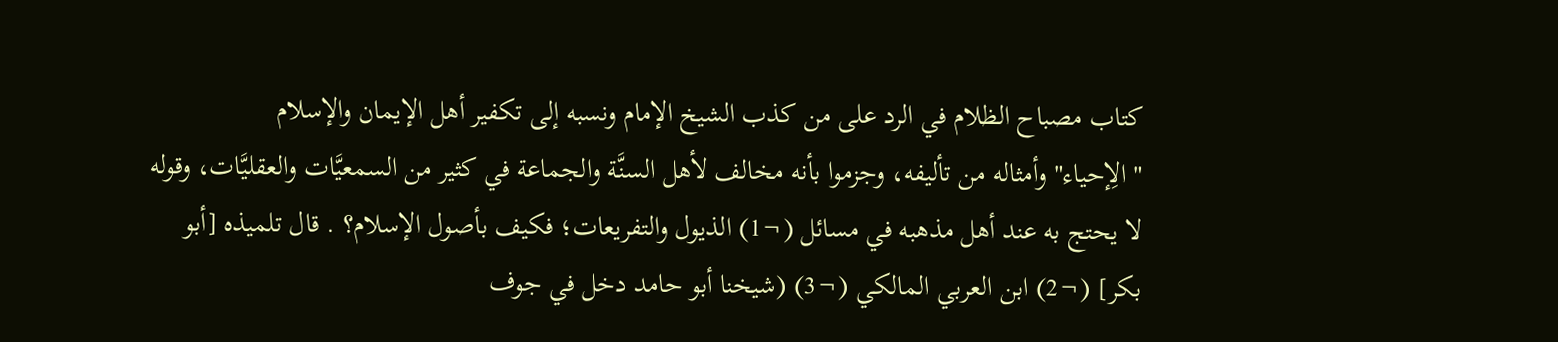كتاب مصباح الظلام في الرد على من كذب الشيخ الإمام ونسبه إلى تكفير أهل الإيمان والإسلام
" الِإحياء" وأمثاله من تأليفه، وجزموا بأنه مخالف لأهل السنَّة والجماعة في كثير من السمعيَّات والعقليَّات، وقوله لا يحتج به عند أهل مذهبه في مسائل (¬1) الذيول والتفريعات؛ فكيف بأصول الإسلام؟ . قال تلميذه [أبو بكر] (¬2) ابن العربي المالكي (¬3) (شيخنا أبو حامد دخل في جوف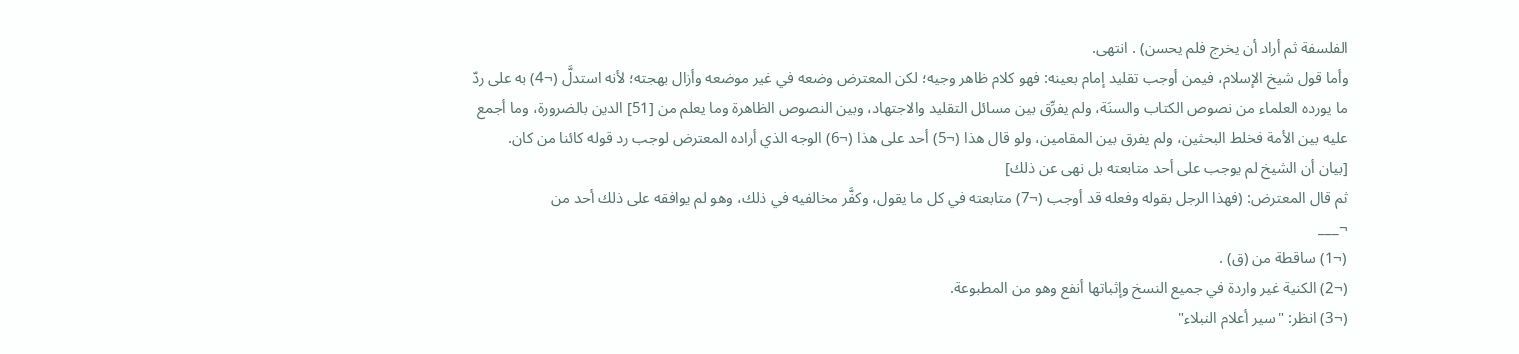الفلسفة ثم أراد أن يخرج فلم يحسن) . انتهى.
وأما قول شيخ الإسلام، فيمن أوجب تقليد إمام بعينه: فهو كلام ظاهر وجيه؛ لكن المعترض وضعه في غير موضعه وأزال بهجته؛ لأنه استدلَّ (¬4) به على ردّ ما يورده العلماء من نصوص الكتاب والسنَة، ولم يفرِّق بين مسائل التقليد والاجتهاد، وبين النصوص الظاهرة وما يعلم من [51] الدين بالضرورة، وما أجمع عليه بين الأمة فخلط البحثين، ولم يفرق بين المقامين، ولو قال هذا (¬5) أحد على هذا (¬6) الوجه الذي أراده المعترض لوجب رد قوله كائنا من كان.
[بيان أن الشيخ لم يوجب على أحد متابعته بل نهى عن ذلك]
ثم قال المعترض: (فهذا الرجل بقوله وفعله قد أوجب (¬7) متابعته في كل ما يقول، وكفَّر مخالفيه في ذلك، وهو لم يوافقه على ذلك أحد من
¬___
(¬1) ساقطة من (ق) .
(¬2) الكنية غير واردة في جميع النسخ وإثباتها أنفع وهو من المطبوعة.
(¬3) انظر: "سير أعلام النبلاء"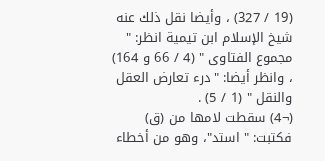(19 / 327) ، وأيضا نقل ذلك عنه شيخ الإسلام ابن تيمية انظر: " مجموع الفتاوى " (4 / 66 و 164) ، وانظر أيضا: "درء تعارض العقل والنقل " (1 / 5) .
(¬4) سقطت لامها من (ق) فكتبت: " استد"، وهو من أخطاء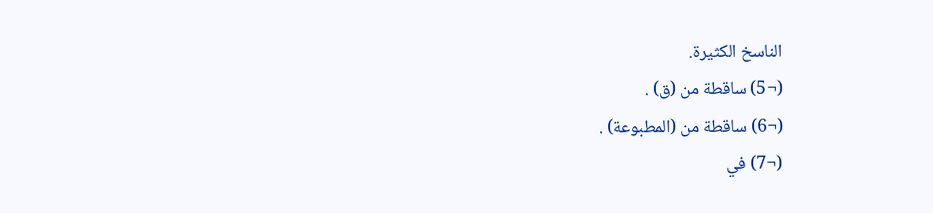الناسخ الكثيرة.
(¬5) ساقطة من (ق) .
(¬6) ساقطة من (المطبوعة) .
(¬7) في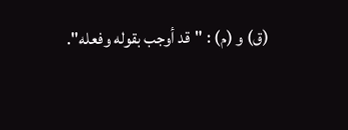(ق) و (م) : "قد أوجب بقوله وفعله".